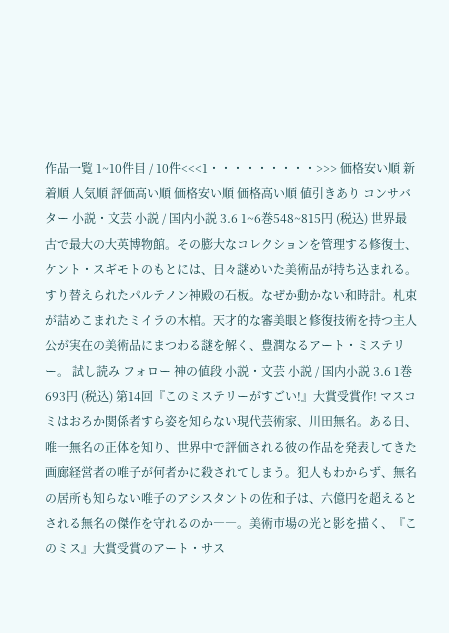作品一覧 1~10件目 / 10件<<<1・・・・・・・・・>>> 価格安い順 新着順 人気順 評価高い順 価格安い順 価格高い順 値引きあり コンサバター 小説・文芸 小説 / 国内小説 3.6 1~6巻548~815円 (税込) 世界最古で最大の大英博物館。その膨大なコレクションを管理する修復士、ケント・スギモトのもとには、日々謎めいた美術品が持ち込まれる。すり替えられたパルテノン神殿の石板。なぜか動かない和時計。札束が詰めこまれたミイラの木棺。天才的な審美眼と修復技術を持つ主人公が実在の美術品にまつわる謎を解く、豊潤なるアート・ミステリー。 試し読み フォロー 神の値段 小説・文芸 小説 / 国内小説 3.6 1巻693円 (税込) 第14回『このミステリーがすごい!』大賞受賞作! マスコミはおろか関係者すら姿を知らない現代芸術家、川田無名。ある日、唯一無名の正体を知り、世界中で評価される彼の作品を発表してきた画廊経営者の唯子が何者かに殺されてしまう。犯人もわからず、無名の居所も知らない唯子のアシスタントの佐和子は、六億円を超えるとされる無名の傑作を守れるのか――。美術市場の光と影を描く、『このミス』大賞受賞のアート・サス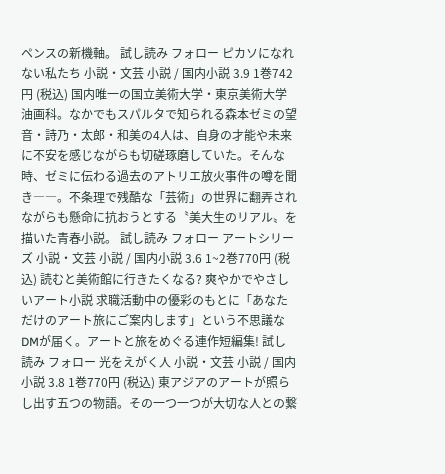ペンスの新機軸。 試し読み フォロー ピカソになれない私たち 小説・文芸 小説 / 国内小説 3.9 1巻742円 (税込) 国内唯一の国立美術大学・東京美術大学油画科。なかでもスパルタで知られる森本ゼミの望音・詩乃・太郎・和美の4人は、自身の才能や未来に不安を感じながらも切磋琢磨していた。そんな時、ゼミに伝わる過去のアトリエ放火事件の噂を聞き――。不条理で残酷な「芸術」の世界に翻弄されながらも懸命に抗おうとする〝美大生のリアル〟を描いた青春小説。 試し読み フォロー アートシリーズ 小説・文芸 小説 / 国内小説 3.6 1~2巻770円 (税込) 読むと美術館に行きたくなる? 爽やかでやさしいアート小説 求職活動中の優彩のもとに「あなただけのアート旅にご案内します」という不思議なDMが届く。アートと旅をめぐる連作短編集! 試し読み フォロー 光をえがく人 小説・文芸 小説 / 国内小説 3.8 1巻770円 (税込) 東アジアのアートが照らし出す五つの物語。その一つ一つが大切な人との繋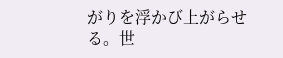がりを浮かび上がらせる。世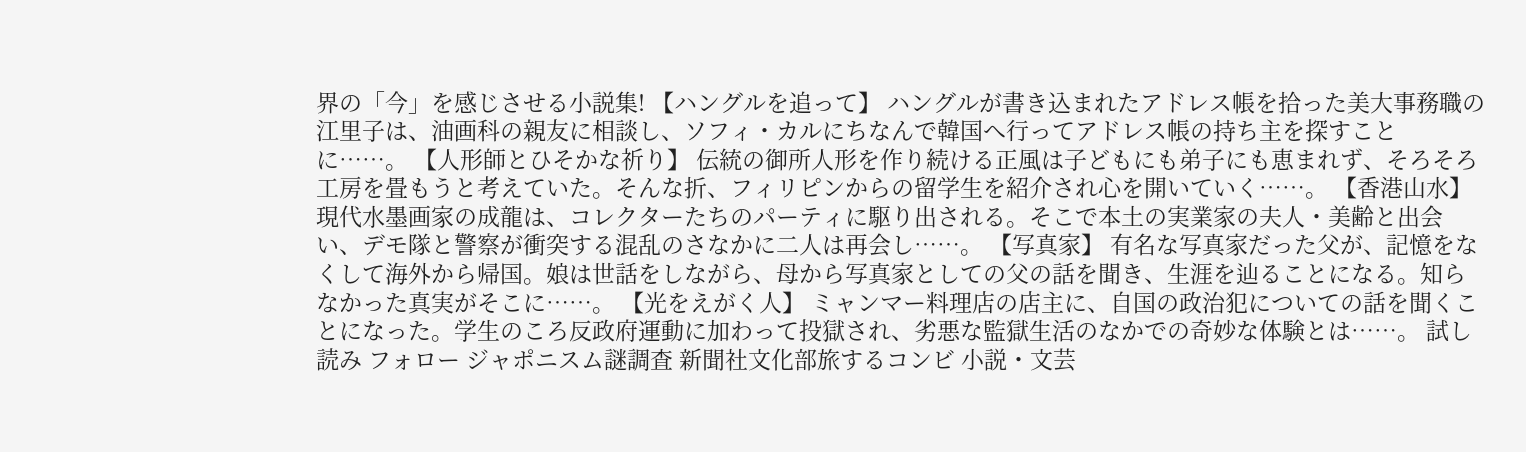界の「今」を感じさせる小説集! 【ハングルを追って】 ハングルが書き込まれたアドレス帳を拾った美大事務職の江里子は、油画科の親友に相談し、ソフィ・カルにちなんで韓国へ行ってアドレス帳の持ち主を探すことに……。 【人形師とひそかな祈り】 伝統の御所人形を作り続ける正風は子どもにも弟子にも恵まれず、そろそろ工房を畳もうと考えていた。そんな折、フィリピンからの留学生を紹介され心を開いていく……。 【香港山水】 現代水墨画家の成龍は、コレクターたちのパーティに駆り出される。そこで本土の実業家の夫人・美齢と出会い、デモ隊と警察が衝突する混乱のさなかに二人は再会し……。 【写真家】 有名な写真家だった父が、記憶をなくして海外から帰国。娘は世話をしながら、母から写真家としての父の話を聞き、生涯を辿ることになる。知らなかった真実がそこに……。 【光をえがく人】 ミャンマー料理店の店主に、自国の政治犯についての話を聞くことになった。学生のころ反政府運動に加わって投獄され、劣悪な監獄生活のなかでの奇妙な体験とは……。 試し読み フォロー ジャポニスム謎調査 新聞社文化部旅するコンビ 小説・文芸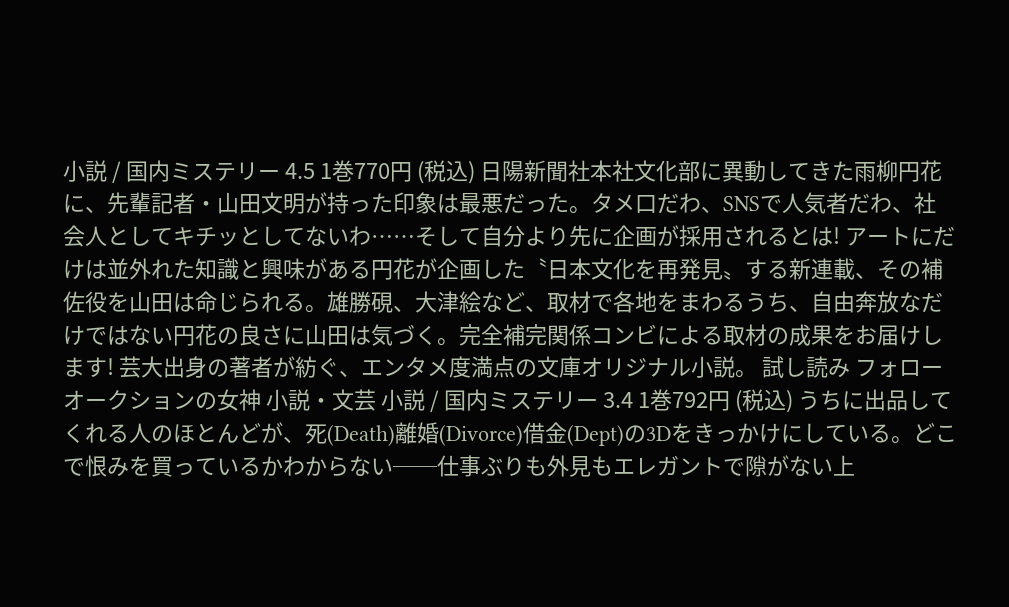小説 / 国内ミステリー 4.5 1巻770円 (税込) 日陽新聞社本社文化部に異動してきた雨柳円花に、先輩記者・山田文明が持った印象は最悪だった。タメ口だわ、SNSで人気者だわ、社会人としてキチッとしてないわ……そして自分より先に企画が採用されるとは! アートにだけは並外れた知識と興味がある円花が企画した〝日本文化を再発見〟する新連載、その補佐役を山田は命じられる。雄勝硯、大津絵など、取材で各地をまわるうち、自由奔放なだけではない円花の良さに山田は気づく。完全補完関係コンビによる取材の成果をお届けします! 芸大出身の著者が紡ぐ、エンタメ度満点の文庫オリジナル小説。 試し読み フォロー オークションの女神 小説・文芸 小説 / 国内ミステリー 3.4 1巻792円 (税込) うちに出品してくれる人のほとんどが、死(Death)離婚(Divorce)借金(Dept)の3Dをきっかけにしている。どこで恨みを買っているかわからない──仕事ぶりも外見もエレガントで隙がない上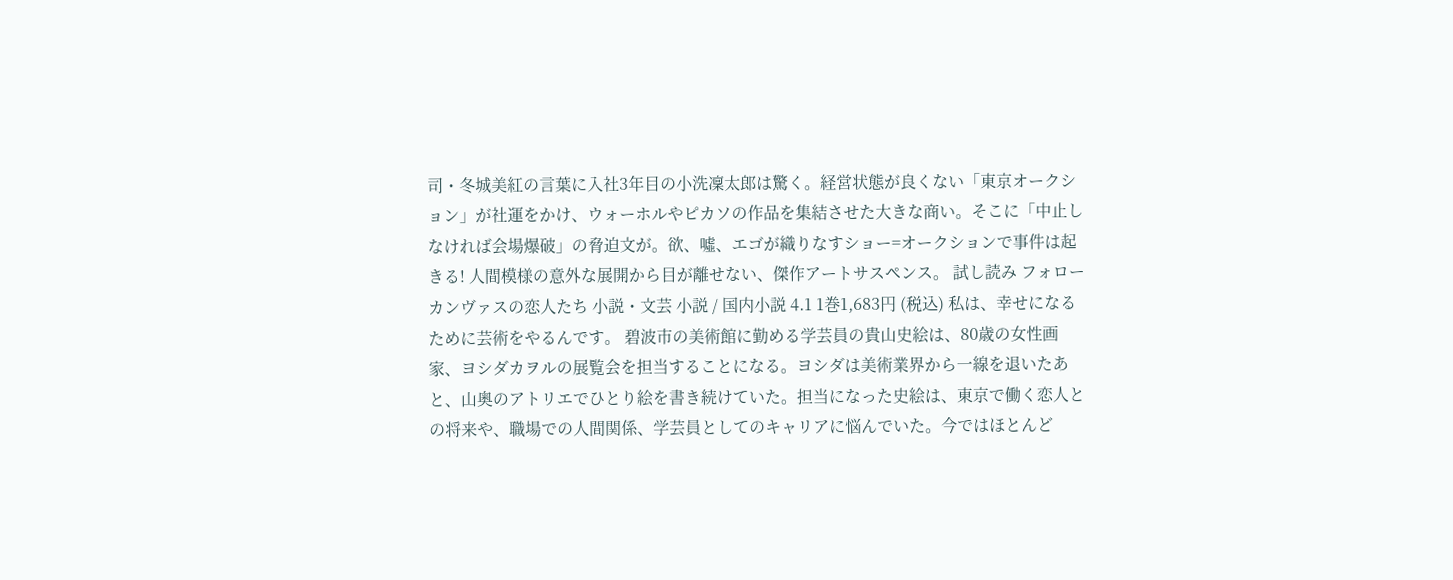司・冬城美紅の言葉に入社3年目の小洗凜太郎は驚く。経営状態が良くない「東京オークション」が社運をかけ、ウォーホルやピカソの作品を集結させた大きな商い。そこに「中止しなければ会場爆破」の脅迫文が。欲、噓、エゴが織りなすショー=オークションで事件は起きる! 人間模様の意外な展開から目が離せない、傑作アートサスペンス。 試し読み フォロー カンヴァスの恋人たち 小説・文芸 小説 / 国内小説 4.1 1巻1,683円 (税込) 私は、幸せになるために芸術をやるんです。 碧波市の美術館に勤める学芸員の貴山史絵は、80歳の女性画家、ヨシダカヲルの展覧会を担当することになる。ヨシダは美術業界から一線を退いたあと、山奥のアトリエでひとり絵を書き続けていた。担当になった史絵は、東京で働く恋人との将来や、職場での人間関係、学芸員としてのキャリアに悩んでいた。今ではほとんど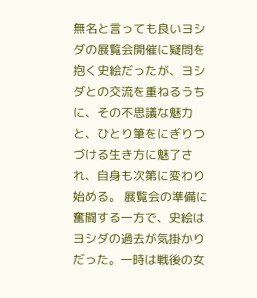無名と言っても良いヨシダの展覧会開催に疑問を抱く史絵だったが、ヨシダとの交流を重ねるうちに、その不思議な魅力と、ひとり筆をにぎりつづける生き方に魅了され、自身も次第に変わり始める。 展覧会の準備に奮闘する一方で、史絵はヨシダの過去が気掛かりだった。一時は戦後の女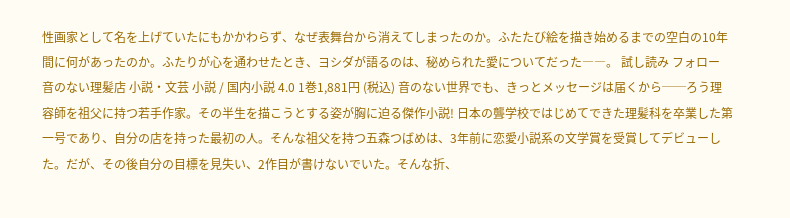性画家として名を上げていたにもかかわらず、なぜ表舞台から消えてしまったのか。ふたたび絵を描き始めるまでの空白の10年間に何があったのか。ふたりが心を通わせたとき、ヨシダが語るのは、秘められた愛についてだった――。 試し読み フォロー 音のない理髪店 小説・文芸 小説 / 国内小説 4.0 1巻1,881円 (税込) 音のない世界でも、きっとメッセージは届くから──ろう理容師を祖父に持つ若手作家。その半生を描こうとする姿が胸に迫る傑作小説! 日本の聾学校ではじめてできた理髪科を卒業した第一号であり、自分の店を持った最初の人。そんな祖父を持つ五森つばめは、3年前に恋愛小説系の文学賞を受賞してデビューした。だが、その後自分の目標を見失い、2作目が書けないでいた。そんな折、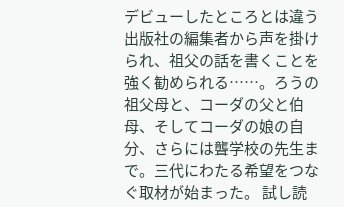デビューしたところとは違う出版社の編集者から声を掛けられ、祖父の話を書くことを強く勧められる……。ろうの祖父母と、コーダの父と伯母、そしてコーダの娘の自分、さらには聾学校の先生まで。三代にわたる希望をつなぐ取材が始まった。 試し読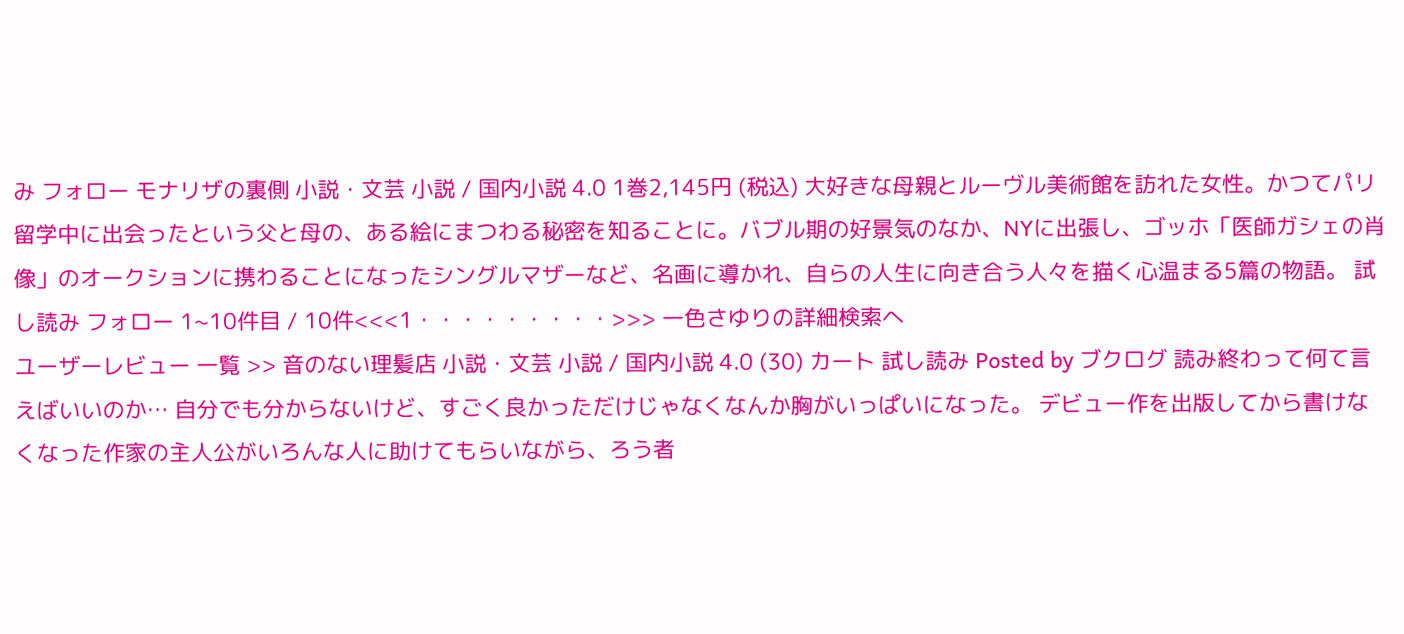み フォロー モナリザの裏側 小説・文芸 小説 / 国内小説 4.0 1巻2,145円 (税込) 大好きな母親とルーヴル美術館を訪れた女性。かつてパリ留学中に出会ったという父と母の、ある絵にまつわる秘密を知ることに。バブル期の好景気のなか、NYに出張し、ゴッホ「医師ガシェの肖像」のオークションに携わることになったシングルマザーなど、名画に導かれ、自らの人生に向き合う人々を描く心温まる5篇の物語。 試し読み フォロー 1~10件目 / 10件<<<1・・・・・・・・・>>> 一色さゆりの詳細検索へ
ユーザーレビュー 一覧 >> 音のない理髪店 小説・文芸 小説 / 国内小説 4.0 (30) カート 試し読み Posted by ブクログ 読み終わって何て言えばいいのか… 自分でも分からないけど、すごく良かっただけじゃなくなんか胸がいっぱいになった。 デビュー作を出版してから書けなくなった作家の主人公がいろんな人に助けてもらいながら、ろう者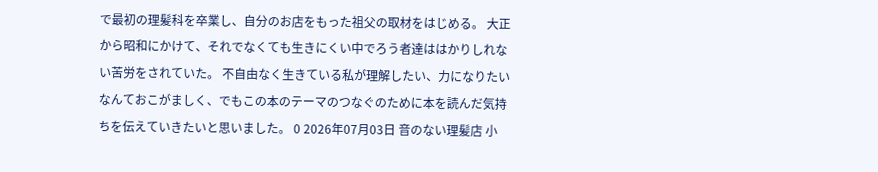で最初の理髪科を卒業し、自分のお店をもった祖父の取材をはじめる。 大正から昭和にかけて、それでなくても生きにくい中でろう者達ははかりしれない苦労をされていた。 不自由なく生きている私が理解したい、力になりたいなんておこがましく、でもこの本のテーマのつなぐのために本を読んだ気持ちを伝えていきたいと思いました。 0 2026年07月03日 音のない理髪店 小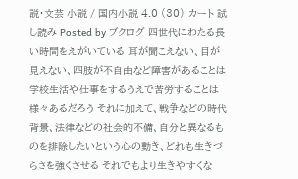説・文芸 小説 / 国内小説 4.0 (30) カート 試し読み Posted by ブクログ 四世代にわたる長い時間をえがいている 耳が聞こえない、目が見えない、四肢が不自由など障害があることは学校生活や仕事をするうえで苦労することは様々あるだろう それに加えて、戦争などの時代背景、法律などの社会的不備、自分と異なるものを排除したいという心の動き、どれも生きづらさを強くさせる それでもより生きやすくな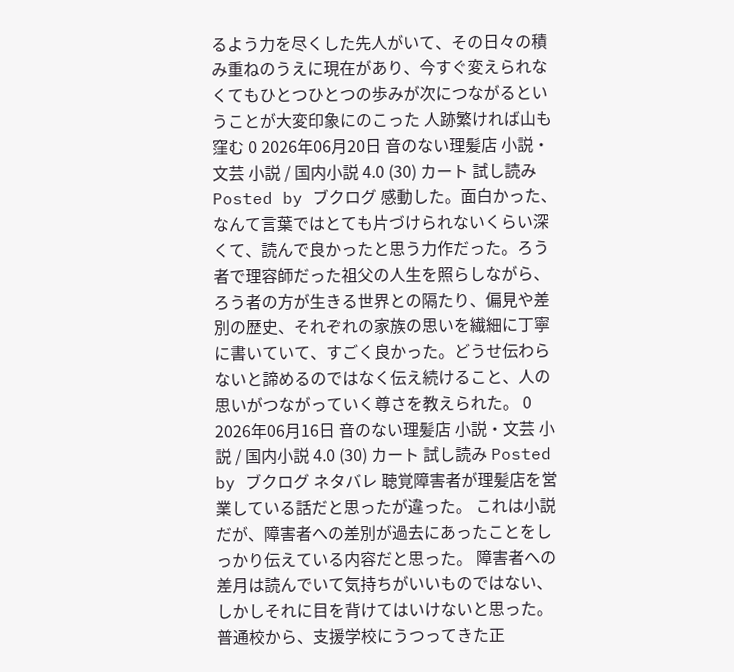るよう力を尽くした先人がいて、その日々の積み重ねのうえに現在があり、今すぐ変えられなくてもひとつひとつの歩みが次につながるということが大変印象にのこった 人跡繁ければ山も窪む 0 2026年06月20日 音のない理髪店 小説・文芸 小説 / 国内小説 4.0 (30) カート 試し読み Posted by ブクログ 感動した。面白かった、なんて言葉ではとても片づけられないくらい深くて、読んで良かったと思う力作だった。ろう者で理容師だった祖父の人生を照らしながら、ろう者の方が生きる世界との隔たり、偏見や差別の歴史、それぞれの家族の思いを繊細に丁寧に書いていて、すごく良かった。どうせ伝わらないと諦めるのではなく伝え続けること、人の思いがつながっていく尊さを教えられた。 0 2026年06月16日 音のない理髪店 小説・文芸 小説 / 国内小説 4.0 (30) カート 試し読み Posted by ブクログ ネタバレ 聴覚障害者が理髪店を営業している話だと思ったが違った。 これは小説だが、障害者への差別が過去にあったことをしっかり伝えている内容だと思った。 障害者への差月は読んでいて気持ちがいいものではない、しかしそれに目を背けてはいけないと思った。 普通校から、支援学校にうつってきた正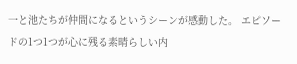一と池たちが仲間になるというシーンが感動した。 エピソードの1つ1つが心に残る素晴らしい内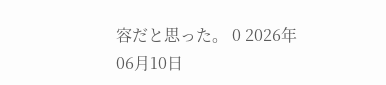容だと思った。 0 2026年06月10日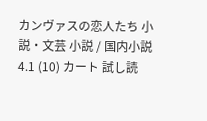カンヴァスの恋人たち 小説・文芸 小説 / 国内小説 4.1 (10) カート 試し読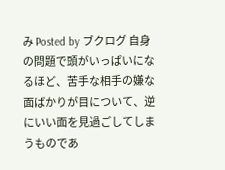み Posted by ブクログ 自身の問題で頭がいっぱいになるほど、苦手な相手の嫌な面ばかりが目について、逆にいい面を見過ごしてしまうものであ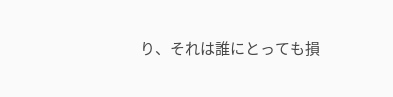り、それは誰にとっても損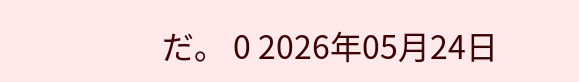だ。 0 2026年05月24日